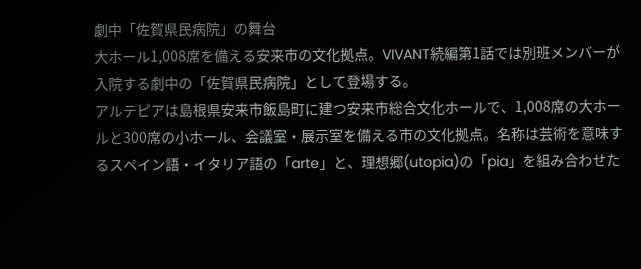劇中「佐賀県民病院」の舞台
大ホール1,008席を備える安来市の文化拠点。VIVANT続編第1話では別班メンバーが入院する劇中の「佐賀県民病院」として登場する。
アルテピアは島根県安来市飯島町に建つ安来市総合文化ホールで、1,008席の大ホールと300席の小ホール、会議室・展示室を備える市の文化拠点。名称は芸術を意味するスペイン語・イタリア語の「arte」と、理想郷(utopia)の「pia」を組み合わせた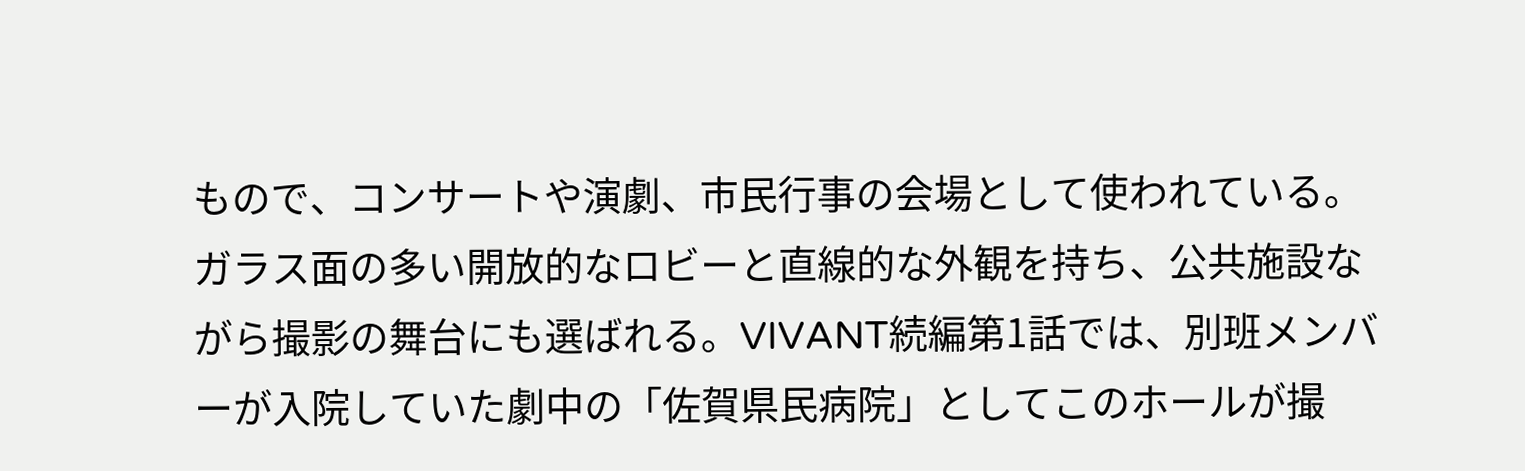もので、コンサートや演劇、市民行事の会場として使われている。ガラス面の多い開放的なロビーと直線的な外観を持ち、公共施設ながら撮影の舞台にも選ばれる。VIVANT続編第1話では、別班メンバーが入院していた劇中の「佐賀県民病院」としてこのホールが撮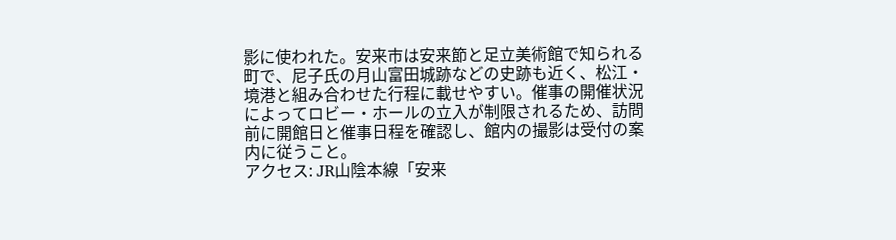影に使われた。安来市は安来節と足立美術館で知られる町で、尼子氏の月山富田城跡などの史跡も近く、松江・境港と組み合わせた行程に載せやすい。催事の開催状況によってロビー・ホールの立入が制限されるため、訪問前に開館日と催事日程を確認し、館内の撮影は受付の案内に従うこと。
アクセス: JR山陰本線「安来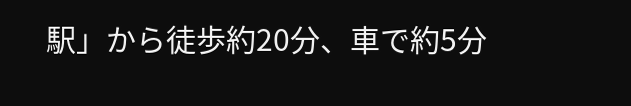駅」から徒歩約20分、車で約5分